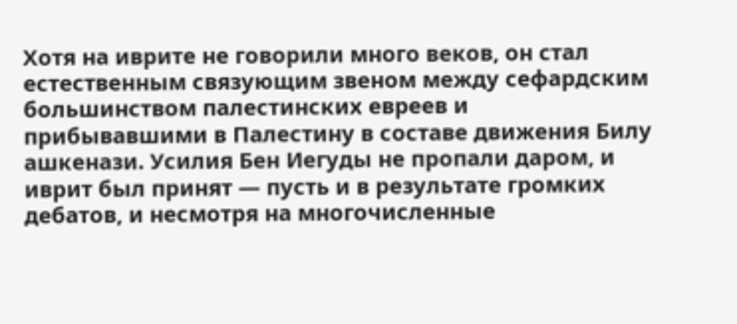Хотя на иврите не говорили много веков, он стал естественным связующим звеном между сефардским большинством палестинских евреев и прибывавшими в Палестину в составе движения Билу ашкенази. Усилия Бен Иегуды не пропали даром, и иврит был принят — пусть и в результате громких дебатов, и несмотря на многочисленные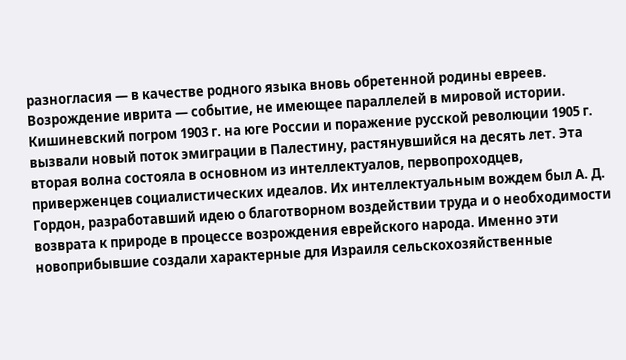разногласия — в качестве родного языка вновь обретенной родины евреев. Возрождение иврита — событие, не имеющее параллелей в мировой истории.
Кишиневский погром 1903 г. на юге России и поражение русской революции 1905 г. вызвали новый поток эмиграции в Палестину, растянувшийся на десять лет. Эта вторая волна состояла в основном из интеллектуалов, первопроходцев, приверженцев социалистических идеалов. Их интеллектуальным вождем был А. Д. Гордон, разработавший идею о благотворном воздействии труда и о необходимости возврата к природе в процессе возрождения еврейского народа. Именно эти новоприбывшие создали характерные для Израиля сельскохозяйственные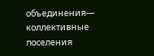объединения— коллективные поселения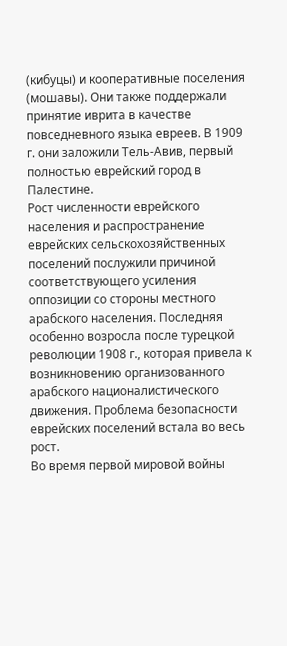(кибуцы) и кооперативные поселения (мошавы). Они также поддержали принятие иврита в качестве повседневного языка евреев. В 1909 г. они заложили Тель-Авив, первый полностью еврейский город в Палестине.
Рост численности еврейского населения и распространение еврейских сельскохозяйственных поселений послужили причиной соответствующего усиления оппозиции со стороны местного арабского населения. Последняя особенно возросла после турецкой революции 1908 г., которая привела к возникновению организованного арабского националистического движения. Проблема безопасности еврейских поселений встала во весь рост.
Во время первой мировой войны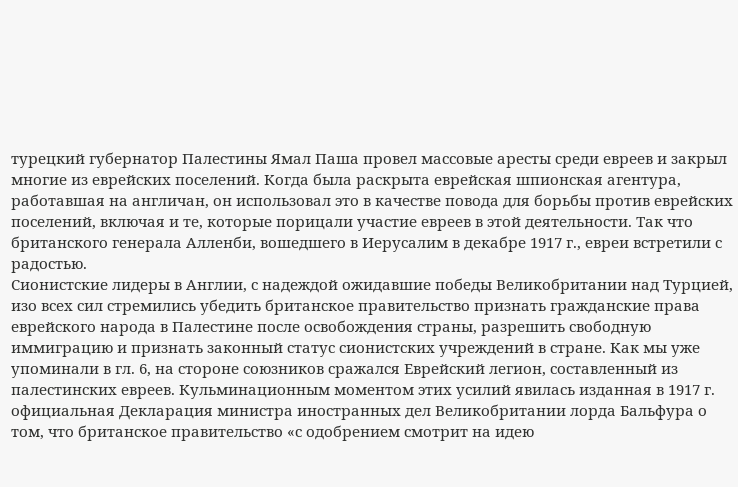турецкий губернатор Палестины Ямал Паша провел массовые аресты среди евреев и закрыл многие из еврейских поселений. Когда была раскрыта еврейская шпионская агентура, работавшая на англичан, он использовал это в качестве повода для борьбы против еврейских поселений, включая и те, которые порицали участие евреев в этой деятельности. Так что британского генерала Алленби, вошедшего в Иерусалим в декабре 1917 г., евреи встретили с радостью.
Сионистские лидеры в Англии, с надеждой ожидавшие победы Великобритании над Турцией, изо всех сил стремились убедить британское правительство признать гражданские права еврейского народа в Палестине после освобождения страны, разрешить свободную иммиграцию и признать законный статус сионистских учреждений в стране. Как мы уже упоминали в гл. 6, на стороне союзников сражался Еврейский легион, составленный из палестинских евреев. Кульминационным моментом этих усилий явилась изданная в 1917 г. официальная Декларация министра иностранных дел Великобритании лорда Бальфура о том, что британское правительство «с одобрением смотрит на идею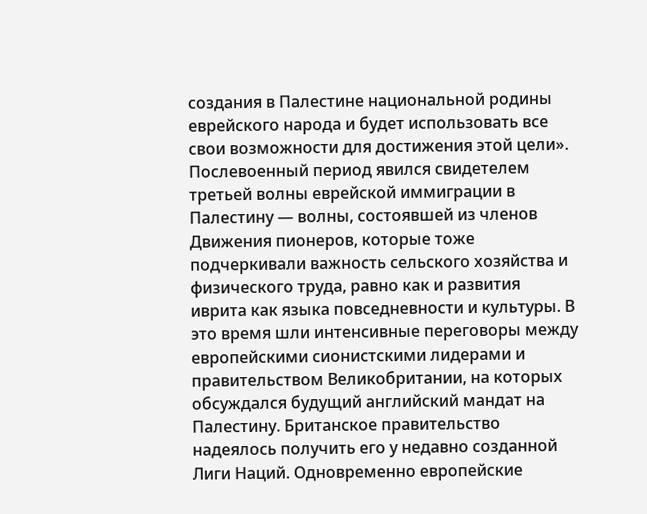создания в Палестине национальной родины еврейского народа и будет использовать все свои возможности для достижения этой цели».
Послевоенный период явился свидетелем третьей волны еврейской иммиграции в Палестину — волны, состоявшей из членов Движения пионеров, которые тоже подчеркивали важность сельского хозяйства и физического труда, равно как и развития иврита как языка повседневности и культуры. В это время шли интенсивные переговоры между европейскими сионистскими лидерами и правительством Великобритании, на которых обсуждался будущий английский мандат на Палестину. Британское правительство надеялось получить его у недавно созданной Лиги Наций. Одновременно европейские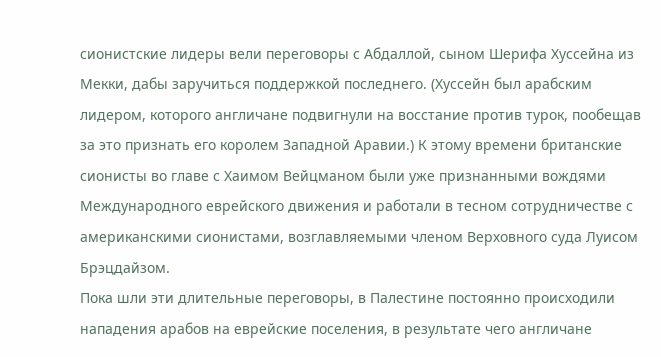сионистские лидеры вели переговоры с Абдаллой, сыном Шерифа Хуссейна из Мекки, дабы заручиться поддержкой последнего. (Хуссейн был арабским лидером, которого англичане подвигнули на восстание против турок, пообещав за это признать его королем Западной Аравии.) К этому времени британские сионисты во главе с Хаимом Вейцманом были уже признанными вождями Международного еврейского движения и работали в тесном сотрудничестве с американскими сионистами, возглавляемыми членом Верховного суда Луисом Брэцдайзом.
Пока шли эти длительные переговоры, в Палестине постоянно происходили нападения арабов на еврейские поселения, в результате чего англичане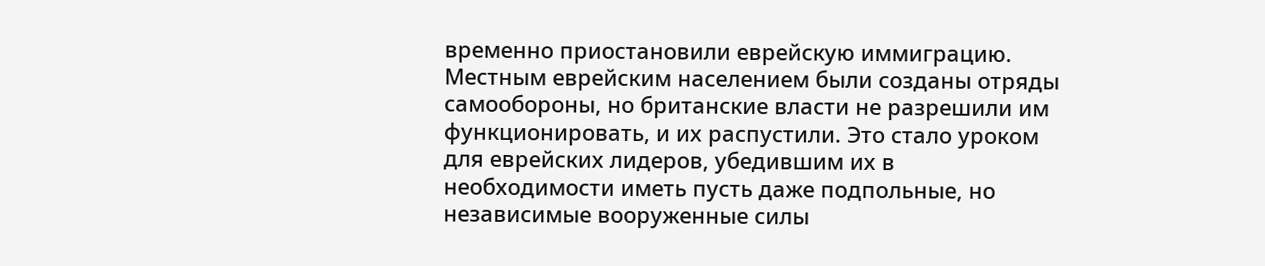временно приостановили еврейскую иммиграцию. Местным еврейским населением были созданы отряды самообороны, но британские власти не разрешили им функционировать, и их распустили. Это стало уроком для еврейских лидеров, убедившим их в необходимости иметь пусть даже подпольные, но независимые вооруженные силы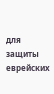для защиты еврейских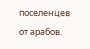поселенцев от арабов.